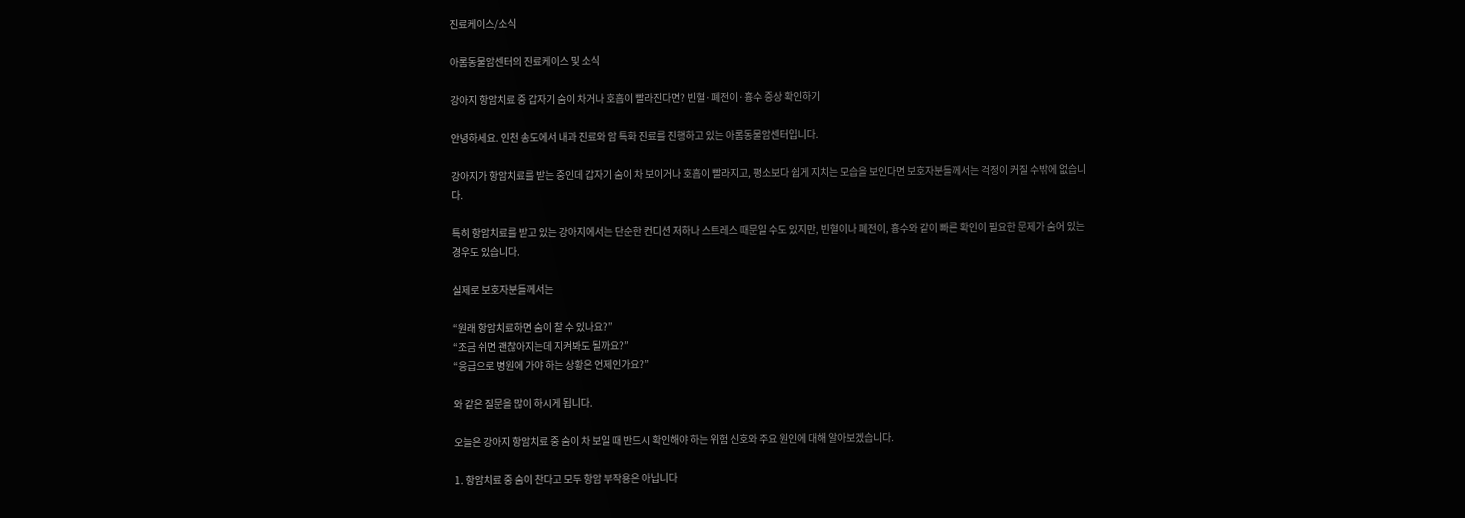진료케이스/소식

아롬동물암센터의 진료케이스 및 소식

강아지 항암치료 중 갑자기 숨이 차거나 호흡이 빨라진다면? 빈혈·폐전이·흉수 증상 확인하기

안녕하세요. 인천 송도에서 내과 진료와 암 특화 진료를 진행하고 있는 아롬동물암센터입니다.

강아지가 항암치료를 받는 중인데 갑자기 숨이 차 보이거나 호흡이 빨라지고, 평소보다 쉽게 지치는 모습을 보인다면 보호자분들께서는 걱정이 커질 수밖에 없습니다.

특히 항암치료를 받고 있는 강아지에서는 단순한 컨디션 저하나 스트레스 때문일 수도 있지만, 빈혈이나 폐전이, 흉수와 같이 빠른 확인이 필요한 문제가 숨어 있는 경우도 있습니다.

실제로 보호자분들께서는

“원래 항암치료하면 숨이 찰 수 있나요?”
“조금 쉬면 괜찮아지는데 지켜봐도 될까요?”
“응급으로 병원에 가야 하는 상황은 언제인가요?”

와 같은 질문을 많이 하시게 됩니다.

오늘은 강아지 항암치료 중 숨이 차 보일 때 반드시 확인해야 하는 위험 신호와 주요 원인에 대해 알아보겠습니다.

1. 항암치료 중 숨이 찬다고 모두 항암 부작용은 아닙니다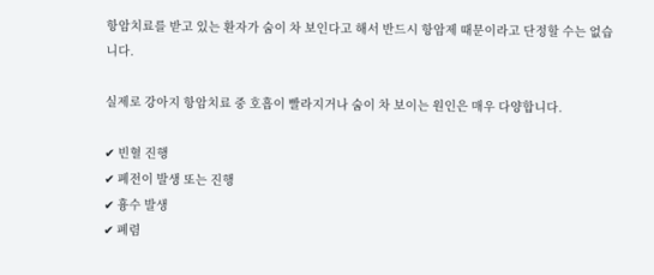항암치료를 받고 있는 환자가 숨이 차 보인다고 해서 반드시 항암제 때문이라고 단정할 수는 없습니다.

실제로 강아지 항암치료 중 호흡이 빨라지거나 숨이 차 보이는 원인은 매우 다양합니다.

✔ 빈혈 진행
✔ 폐전이 발생 또는 진행
✔ 흉수 발생
✔ 폐렴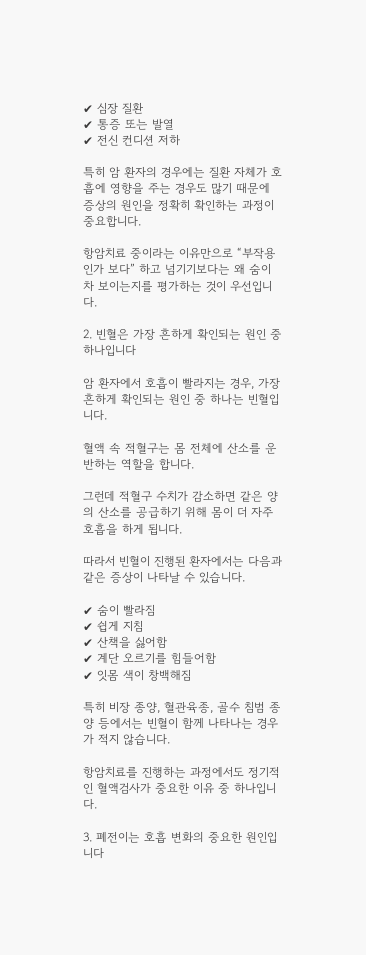✔ 심장 질환
✔ 통증 또는 발열
✔ 전신 컨디션 저하

특히 암 환자의 경우에는 질환 자체가 호흡에 영향을 주는 경우도 많기 때문에 증상의 원인을 정확히 확인하는 과정이 중요합니다.

항암치료 중이라는 이유만으로 “부작용인가 보다” 하고 넘기기보다는 왜 숨이 차 보이는지를 평가하는 것이 우선입니다.

2. 빈혈은 가장 흔하게 확인되는 원인 중 하나입니다

암 환자에서 호흡이 빨라지는 경우, 가장 흔하게 확인되는 원인 중 하나는 빈혈입니다.

혈액 속 적혈구는 몸 전체에 산소를 운반하는 역할을 합니다.

그런데 적혈구 수치가 감소하면 같은 양의 산소를 공급하기 위해 몸이 더 자주 호흡을 하게 됩니다.

따라서 빈혈이 진행된 환자에서는 다음과 같은 증상이 나타날 수 있습니다.

✔ 숨이 빨라짐
✔ 쉽게 지침
✔ 산책을 싫어함
✔ 계단 오르기를 힘들어함
✔ 잇몸 색이 창백해짐

특히 비장 종양, 혈관육종, 골수 침범 종양 등에서는 빈혈이 함께 나타나는 경우가 적지 않습니다.

항암치료를 진행하는 과정에서도 정기적인 혈액검사가 중요한 이유 중 하나입니다.

3. 폐전이는 호흡 변화의 중요한 원인입니다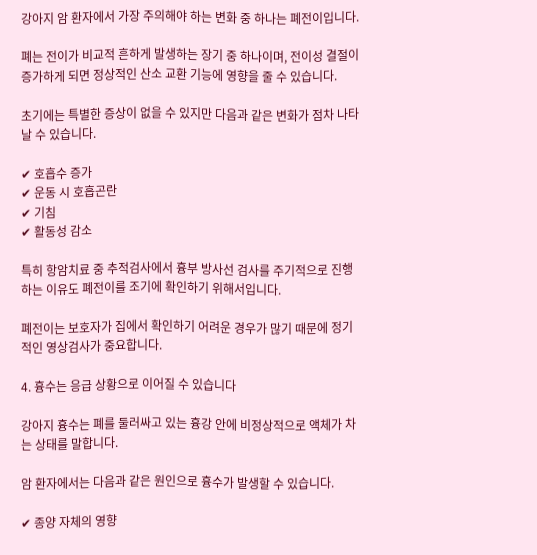강아지 암 환자에서 가장 주의해야 하는 변화 중 하나는 폐전이입니다.

폐는 전이가 비교적 흔하게 발생하는 장기 중 하나이며, 전이성 결절이 증가하게 되면 정상적인 산소 교환 기능에 영향을 줄 수 있습니다.

초기에는 특별한 증상이 없을 수 있지만 다음과 같은 변화가 점차 나타날 수 있습니다.

✔ 호흡수 증가
✔ 운동 시 호흡곤란
✔ 기침
✔ 활동성 감소

특히 항암치료 중 추적검사에서 흉부 방사선 검사를 주기적으로 진행하는 이유도 폐전이를 조기에 확인하기 위해서입니다.

폐전이는 보호자가 집에서 확인하기 어려운 경우가 많기 때문에 정기적인 영상검사가 중요합니다.

4. 흉수는 응급 상황으로 이어질 수 있습니다

강아지 흉수는 폐를 둘러싸고 있는 흉강 안에 비정상적으로 액체가 차는 상태를 말합니다.

암 환자에서는 다음과 같은 원인으로 흉수가 발생할 수 있습니다.

✔ 종양 자체의 영향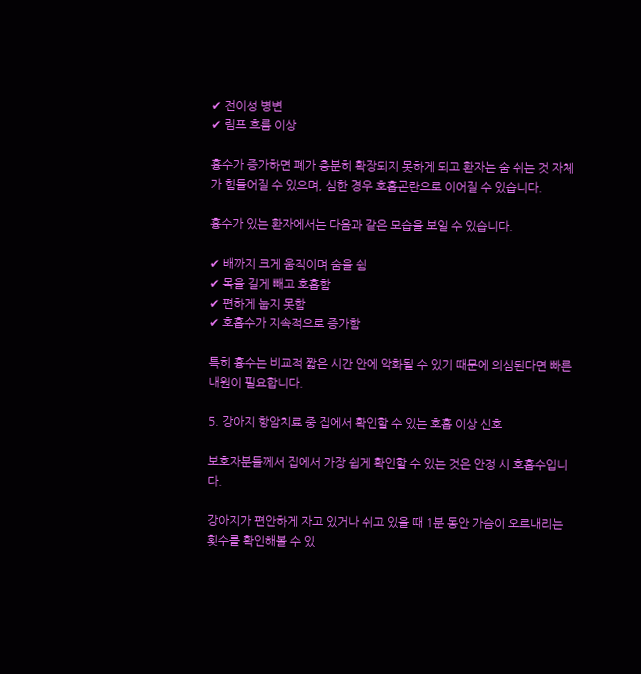✔ 전이성 병변
✔ 림프 흐름 이상

흉수가 증가하면 폐가 충분히 확장되지 못하게 되고 환자는 숨 쉬는 것 자체가 힘들어질 수 있으며, 심한 경우 호흡곤란으로 이어질 수 있습니다.

흉수가 있는 환자에서는 다음과 같은 모습을 보일 수 있습니다.

✔ 배까지 크게 움직이며 숨을 쉼
✔ 목을 길게 빼고 호흡함
✔ 편하게 눕지 못함
✔ 호흡수가 지속적으로 증가함

특히 흉수는 비교적 짧은 시간 안에 악화될 수 있기 때문에 의심된다면 빠른 내원이 필요합니다.

5. 강아지 항암치료 중 집에서 확인할 수 있는 호흡 이상 신호

보호자분들께서 집에서 가장 쉽게 확인할 수 있는 것은 안정 시 호흡수입니다.

강아지가 편안하게 자고 있거나 쉬고 있을 때 1분 동안 가슴이 오르내리는 횟수를 확인해볼 수 있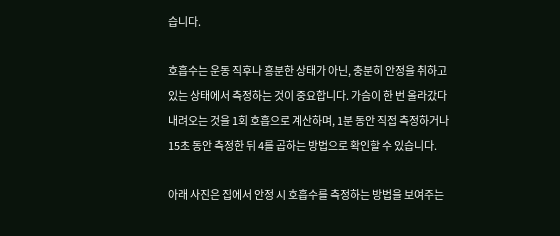습니다.

호흡수는 운동 직후나 흥분한 상태가 아닌, 충분히 안정을 취하고 있는 상태에서 측정하는 것이 중요합니다. 가슴이 한 번 올라갔다 내려오는 것을 1회 호흡으로 계산하며, 1분 동안 직접 측정하거나 15초 동안 측정한 뒤 4를 곱하는 방법으로 확인할 수 있습니다.

아래 사진은 집에서 안정 시 호흡수를 측정하는 방법을 보여주는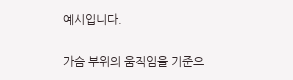예시입니다.

가슴 부위의 움직임을 기준으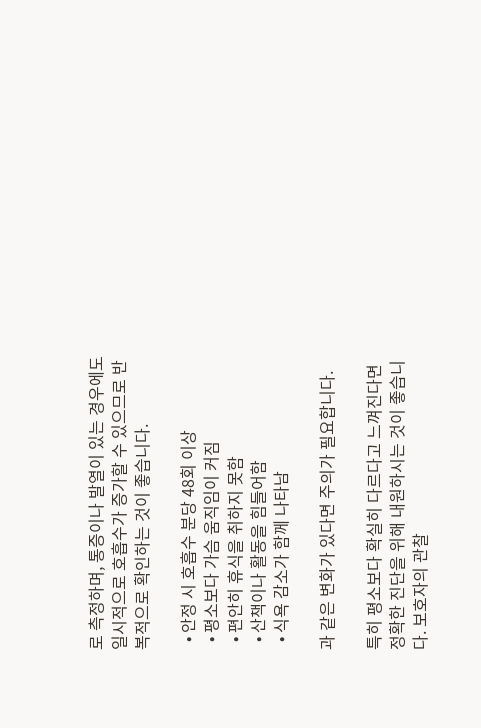로 측정하며, 통증이나 발열이 있는 경우에도 일시적으로 호흡수가 증가할 수 있으므로 반복적으로 확인하는 것이 좋습니다.

  • 안정 시 호흡수 분당 48회 이상
  • 평소보다 가슴 움직임이 커짐
  • 편안히 휴식을 취하지 못함
  • 산책이나 활동을 힘들어함
  • 식욕 감소가 함께 나타남

과 같은 변화가 있다면 주의가 필요합니다.

특히 평소보다 확실히 다르다고 느껴진다면 정확한 진단을 위해 내원하시는 것이 좋습니다. 보호자의 관찰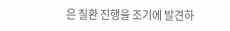은 질환 진행을 조기에 발견하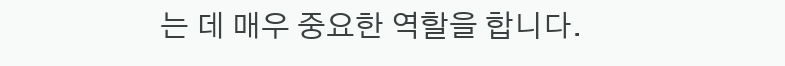는 데 매우 중요한 역할을 합니다.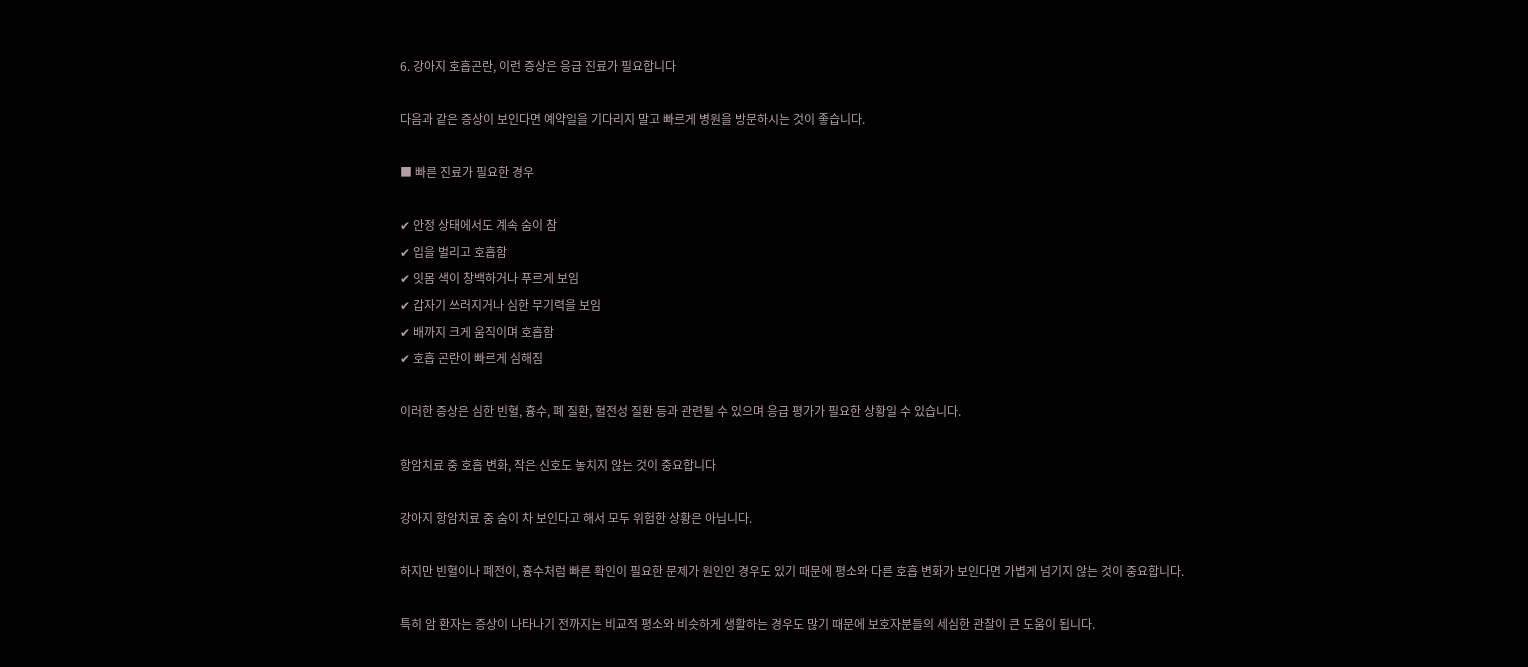6. 강아지 호흡곤란, 이런 증상은 응급 진료가 필요합니다

다음과 같은 증상이 보인다면 예약일을 기다리지 말고 빠르게 병원을 방문하시는 것이 좋습니다.

■ 빠른 진료가 필요한 경우

✔ 안정 상태에서도 계속 숨이 참
✔ 입을 벌리고 호흡함
✔ 잇몸 색이 창백하거나 푸르게 보임
✔ 갑자기 쓰러지거나 심한 무기력을 보임
✔ 배까지 크게 움직이며 호흡함
✔ 호흡 곤란이 빠르게 심해짐

이러한 증상은 심한 빈혈, 흉수, 폐 질환, 혈전성 질환 등과 관련될 수 있으며 응급 평가가 필요한 상황일 수 있습니다.

항암치료 중 호흡 변화, 작은 신호도 놓치지 않는 것이 중요합니다

강아지 항암치료 중 숨이 차 보인다고 해서 모두 위험한 상황은 아닙니다.

하지만 빈혈이나 폐전이, 흉수처럼 빠른 확인이 필요한 문제가 원인인 경우도 있기 때문에 평소와 다른 호흡 변화가 보인다면 가볍게 넘기지 않는 것이 중요합니다.

특히 암 환자는 증상이 나타나기 전까지는 비교적 평소와 비슷하게 생활하는 경우도 많기 때문에 보호자분들의 세심한 관찰이 큰 도움이 됩니다.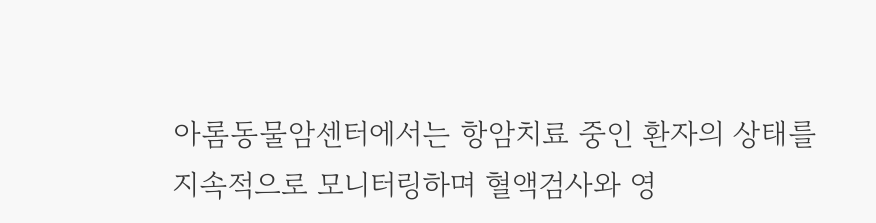아롬동물암센터에서는 항암치료 중인 환자의 상태를 지속적으로 모니터링하며 혈액검사와 영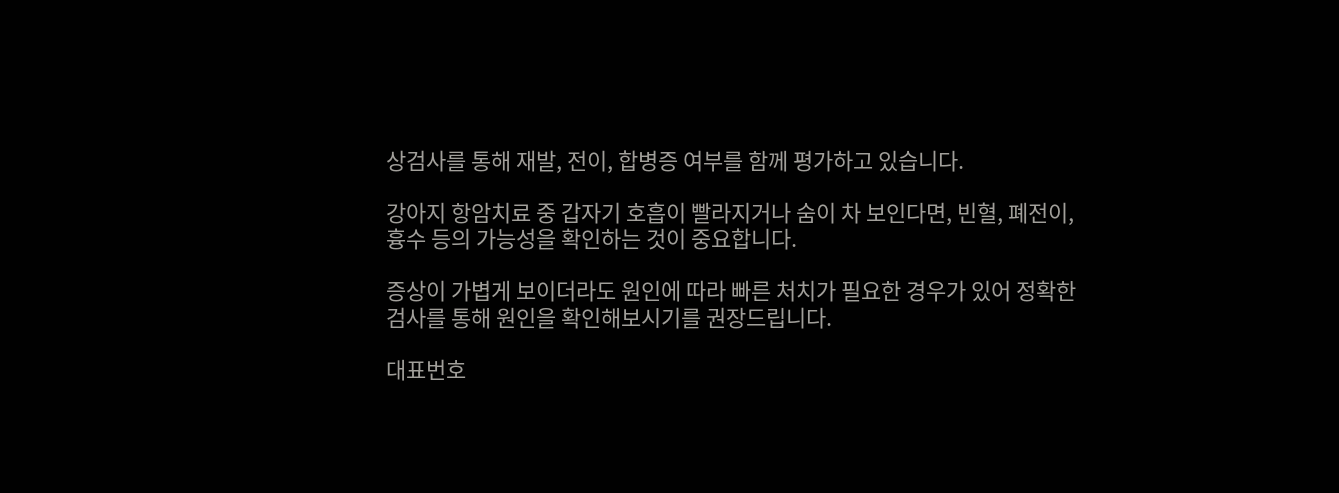상검사를 통해 재발, 전이, 합병증 여부를 함께 평가하고 있습니다.

강아지 항암치료 중 갑자기 호흡이 빨라지거나 숨이 차 보인다면, 빈혈, 폐전이, 흉수 등의 가능성을 확인하는 것이 중요합니다.

증상이 가볍게 보이더라도 원인에 따라 빠른 처치가 필요한 경우가 있어 정확한 검사를 통해 원인을 확인해보시기를 권장드립니다.

대표번호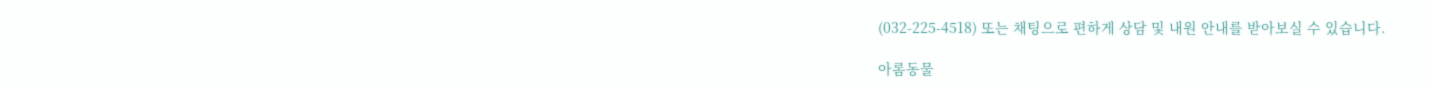(032-225-4518) 또는 채팅으로 편하게 상담 및 내원 안내를 받아보실 수 있습니다.

아롬동물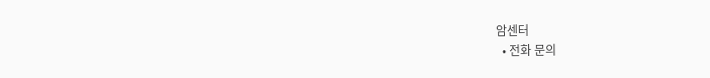암센터
  • 전화 문의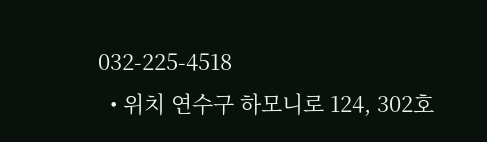032-225-4518
  • 위치 연수구 하모니로 124, 302호